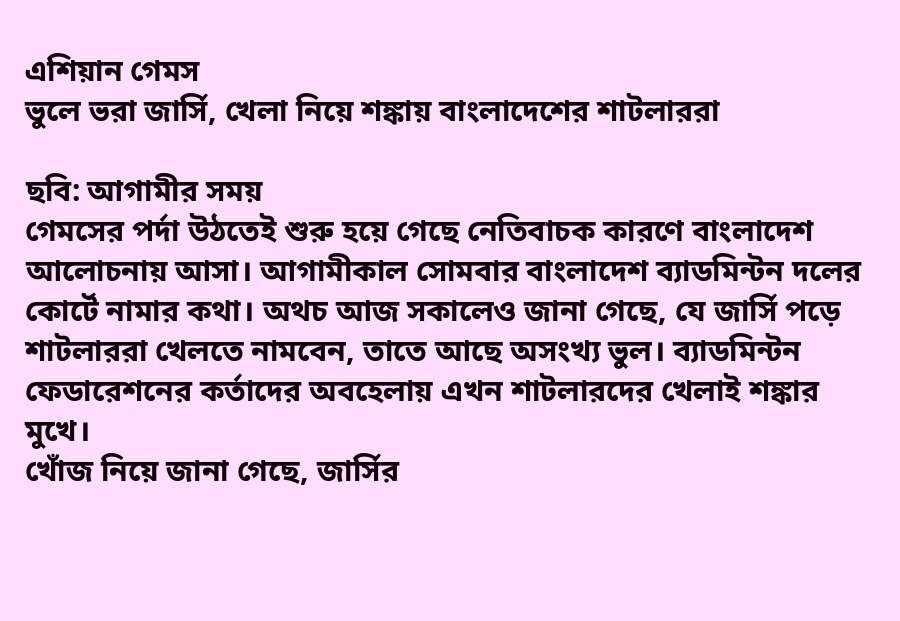এশিয়ান গেমস
ভুলে ভরা জার্সি, খেলা নিয়ে শঙ্কায় বাংলাদেশের শাটলাররা

ছবি: আগামীর সময়
গেমসের পর্দা উঠতেই শুরু হয়ে গেছে নেতিবাচক কারণে বাংলাদেশ আলোচনায় আসা। আগামীকাল সোমবার বাংলাদেশ ব্যাডমিন্টন দলের কোর্টে নামার কথা। অথচ আজ সকালেও জানা গেছে, যে জার্সি পড়ে শাটলাররা খেলতে নামবেন, তাতে আছে অসংখ্য ভুল। ব্যাডমিন্টন ফেডারেশনের কর্তাদের অবহেলায় এখন শাটলারদের খেলাই শঙ্কার মুখে।
খোঁজ নিয়ে জানা গেছে, জার্সির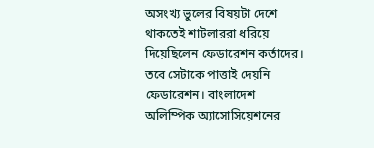অসংখ্য ভুলের বিষয়টা দেশে থাকতেই শাটলাররা ধরিয়ে দিয়েছিলেন ফেডারেশন কর্তাদের। তবে সেটাকে পাত্তাই দেয়নি ফেডারেশন। বাংলাদেশ অলিম্পিক অ্যাসোসিয়েশনের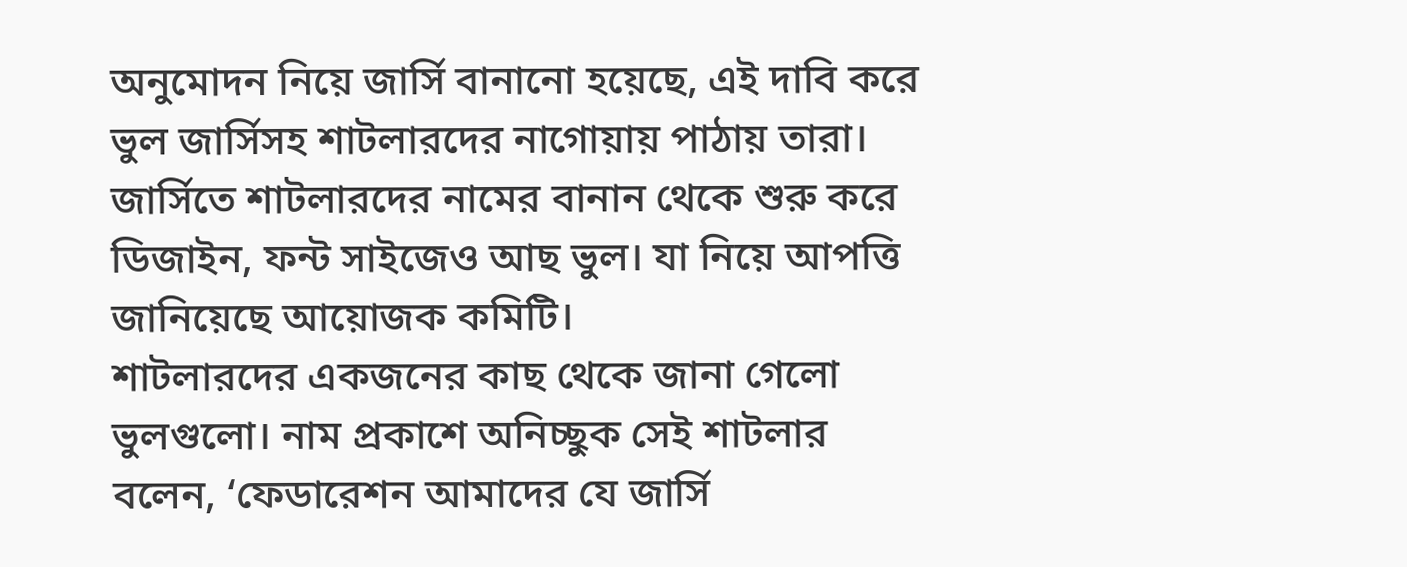অনুমোদন নিয়ে জার্সি বানানো হয়েছে, এই দাবি করে ভুল জার্সিসহ শাটলারদের নাগোয়ায় পাঠায় তারা। জার্সিতে শাটলারদের নামের বানান থেকে শুরু করে ডিজাইন, ফন্ট সাইজেও আছ ভুল। যা নিয়ে আপত্তি জানিয়েছে আয়োজক কমিটি।
শাটলারদের একজনের কাছ থেকে জানা গেলো ভুলগুলো। নাম প্রকাশে অনিচ্ছুক সেই শাটলার বলেন, ‘ফেডারেশন আমাদের যে জার্সি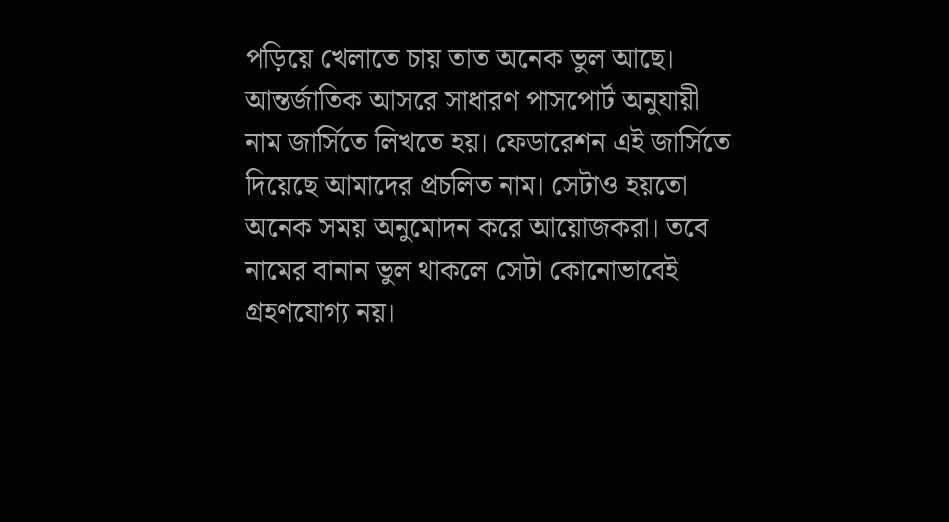পড়িয়ে খেলাতে চায় তাত অনেক ভুল আছে। আন্তর্জাতিক আসরে সাধারণ পাসপোর্ট অনুযায়ী নাম জার্সিতে লিখতে হয়। ফেডারেশন এই জার্সিতে দিয়েছে আমাদের প্রচলিত নাম। সেটাও হয়তো অনেক সময় অনুমোদন করে আয়োজকরা। তবে নামের বানান ভুল থাকলে সেটা কোনোভাবেই গ্রহণযোগ্য নয়।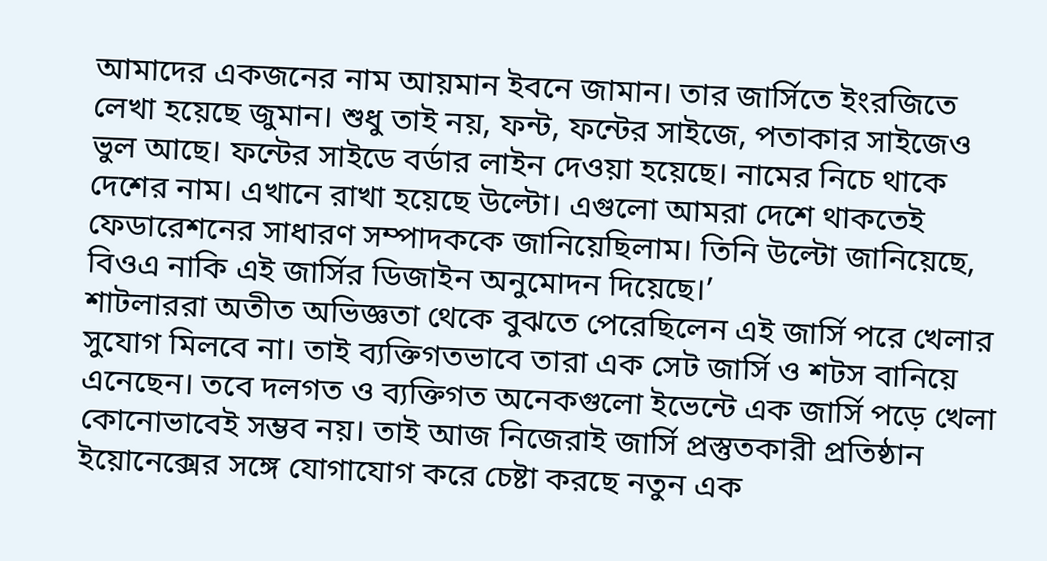আমাদের একজনের নাম আয়মান ইবনে জামান। তার জার্সিতে ইংরজিতে লেখা হয়েছে জুমান। শুধু তাই নয়, ফন্ট, ফন্টের সাইজে, পতাকার সাইজেও ভুল আছে। ফন্টের সাইডে বর্ডার লাইন দেওয়া হয়েছে। নামের নিচে থাকে দেশের নাম। এখানে রাখা হয়েছে উল্টো। এগুলো আমরা দেশে থাকতেই ফেডারেশনের সাধারণ সম্পাদককে জানিয়েছিলাম। তিনি উল্টো জানিয়েছে, বিওএ নাকি এই জার্সির ডিজাইন অনুমোদন দিয়েছে।’
শাটলাররা অতীত অভিজ্ঞতা থেকে বুঝতে পেরেছিলেন এই জার্সি পরে খেলার সুযোগ মিলবে না। তাই ব্যক্তিগতভাবে তারা এক সেট জার্সি ও শটস বানিয়ে এনেছেন। তবে দলগত ও ব্যক্তিগত অনেকগুলো ইভেন্টে এক জার্সি পড়ে খেলা কোনোভাবেই সম্ভব নয়। তাই আজ নিজেরাই জার্সি প্রস্তুতকারী প্রতিষ্ঠান ইয়োনেক্সের সঙ্গে যোগাযোগ করে চেষ্টা করছে নতুন এক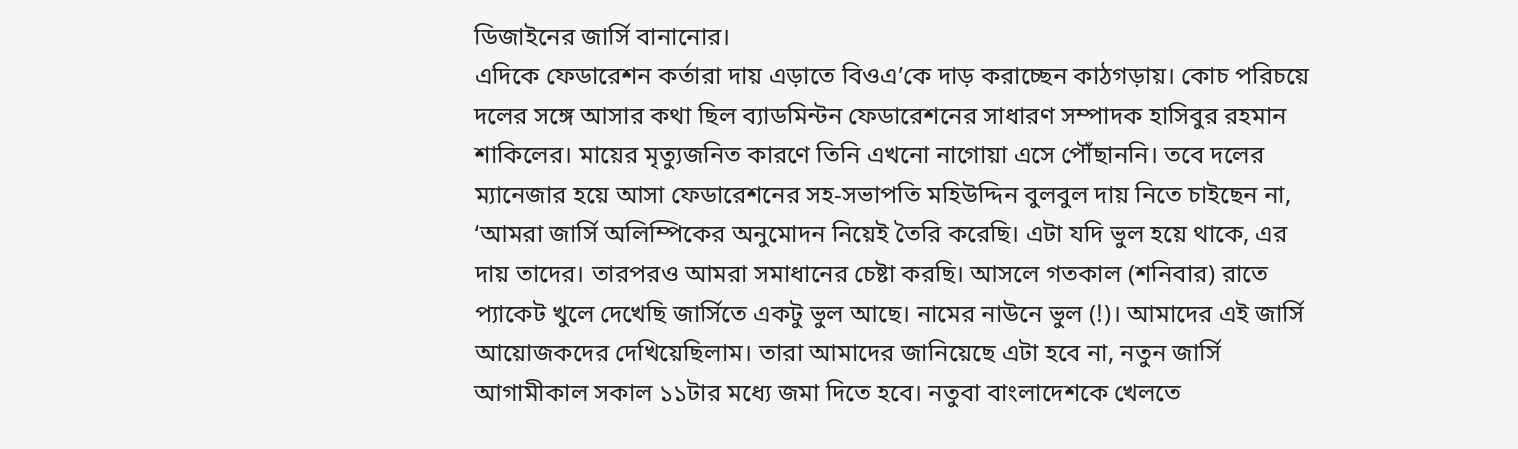ডিজাইনের জার্সি বানানোর।
এদিকে ফেডারেশন কর্তারা দায় এড়াতে বিওএ’কে দাড় করাচ্ছেন কাঠগড়ায়। কোচ পরিচয়ে দলের সঙ্গে আসার কথা ছিল ব্যাডমিন্টন ফেডারেশনের সাধারণ সম্পাদক হাসিবুর রহমান শাকিলের। মায়ের মৃত্যুজনিত কারণে তিনি এখনো নাগোয়া এসে পৌঁছাননি। তবে দলের ম্যানেজার হয়ে আসা ফেডারেশনের সহ-সভাপতি মহিউদ্দিন বুলবুল দায় নিতে চাইছেন না, ‘আমরা জার্সি অলিম্পিকের অনুমোদন নিয়েই তৈরি করেছি। এটা যদি ভুল হয়ে থাকে, এর দায় তাদের। তারপরও আমরা সমাধানের চেষ্টা করছি। আসলে গতকাল (শনিবার) রাতে প্যাকেট খুলে দেখেছি জার্সিতে একটু ভুল আছে। নামের নাউনে ভুল (!)। আমাদের এই জার্সি আয়োজকদের দেখিয়েছিলাম। তারা আমাদের জানিয়েছে এটা হবে না, নতুন জার্সি আগামীকাল সকাল ১১টার মধ্যে জমা দিতে হবে। নতুবা বাংলাদেশকে খেলতে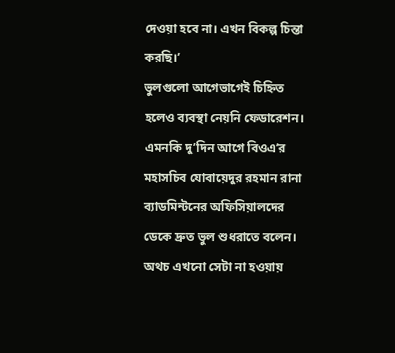দেওয়া হবে না। এখন বিকল্প চিন্তা করছি।’
ভুলগুলো আগেভাগেই চিহ্নিত হলেও ব্যবস্থা নেয়নি ফেডারেশন। এমনকি দু’দিন আগে বিওএ’র মহাসচিব যোবায়েদুর রহমান রানা ব্যাডমিন্টনের অফিসিয়ালদের ডেকে দ্রুত ভুল শুধরাতে বলেন। অথচ এখনো সেটা না হওয়ায়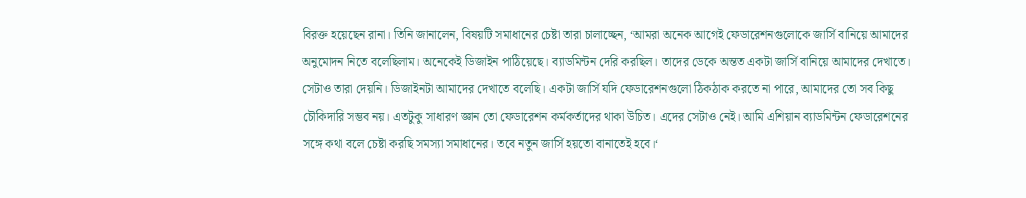বিরক্ত হয়েছেন রানা। তিনি জানালেন, বিষয়টি সমাধানের চেষ্টা তারা চালাচ্ছেন, ‘আমরা অনেক আগেই ফেডারেশনগুলোকে জার্সি বানিয়ে আমাদের অনুমোদন নিতে বলেছিলাম। অনেকেই ডিজাইন পাঠিয়েছে। ব্যাডমিন্টন দেরি করছিল। তাদের ডেকে অন্তত একটা জার্সি বানিয়ে আমাদের দেখাতে। সেটাও তারা দেয়নি। ডিজাইনটা আমাদের দেখাতে বলেছি। একটা জার্সি যদি ফেডারেশনগুলো ঠিকঠাক করতে না পারে, আমাদের তো সব কিছু চৌকিদারি সম্ভব নয়। এতটুকু সাধারণ জ্ঞান তো ফেডারেশন কর্মকর্তাদের থাকা উচিত। এদের সেটাও নেই। আমি এশিয়ান ব্যাডমিন্টন ফেডারেশনের সঙ্গে কথা বলে চেষ্টা করছি সমস্যা সমাধানের। তবে নতুন জার্সি হয়তো বানাতেই হবে।‘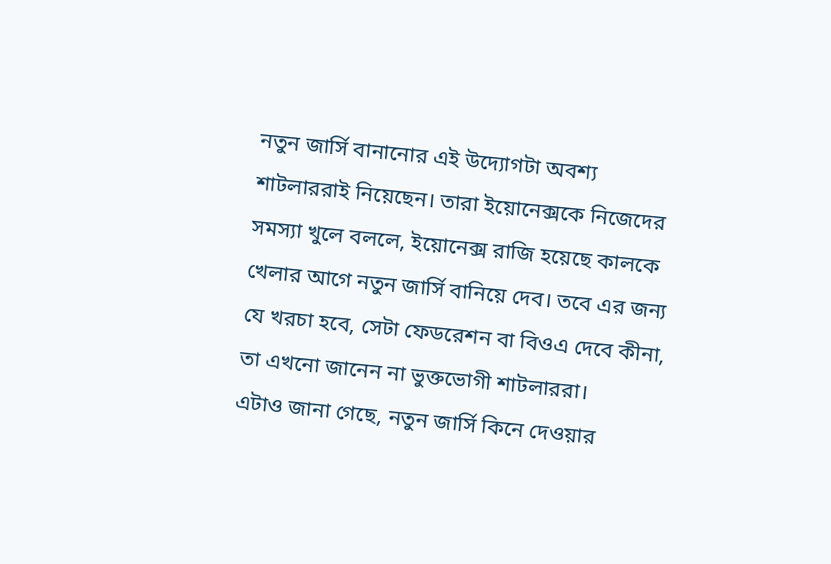নতুন জার্সি বানানোর এই উদ্যোগটা অবশ্য শাটলাররাই নিয়েছেন। তারা ইয়োনেক্সকে নিজেদের সমস্যা খুলে বললে, ইয়োনেক্স রাজি হয়েছে কালকে খেলার আগে নতুন জার্সি বানিয়ে দেব। তবে এর জন্য যে খরচা হবে, সেটা ফেডরেশন বা বিওএ দেবে কীনা, তা এখনো জানেন না ভুক্তভোগী শাটলাররা।
এটাও জানা গেছে, নতুন জার্সি কিনে দেওয়ার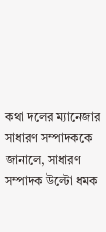কথা দলের ম্যানেজার সাধারণ সম্পাদককে জানালে, সাধারণ সম্পাদক উল্টো ধমক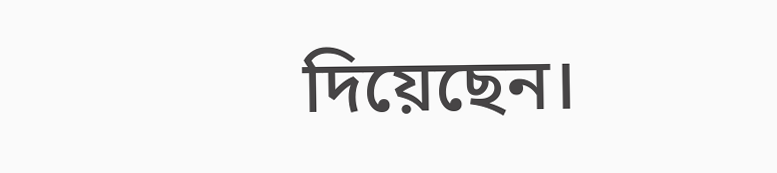দিয়েছেন।